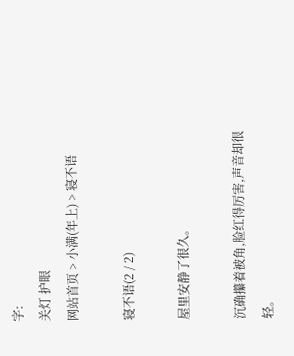字:
关灯 护眼
网站首页 > 小满(年上) > 寝不语

寝不语(2 / 2)

屋里安静了很久。

沉确攥着被角,脸红得厉害,声音却很轻。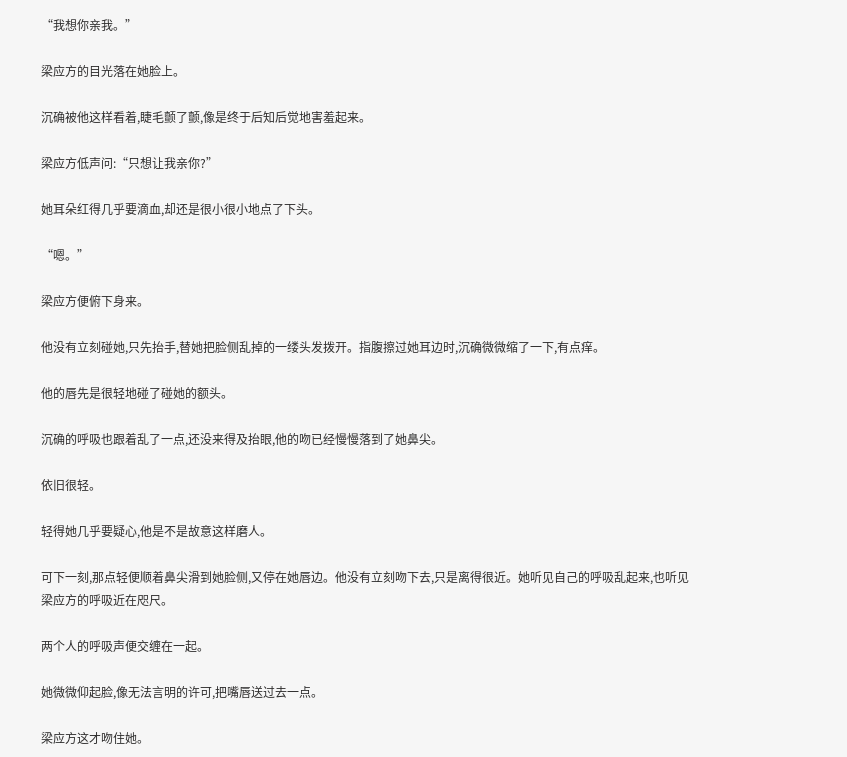“我想你亲我。”

梁应方的目光落在她脸上。

沉确被他这样看着,睫毛颤了颤,像是终于后知后觉地害羞起来。

梁应方低声问:“只想让我亲你?”

她耳朵红得几乎要滴血,却还是很小很小地点了下头。

“嗯。”

梁应方便俯下身来。

他没有立刻碰她,只先抬手,替她把脸侧乱掉的一缕头发拨开。指腹擦过她耳边时,沉确微微缩了一下,有点痒。

他的唇先是很轻地碰了碰她的额头。

沉确的呼吸也跟着乱了一点,还没来得及抬眼,他的吻已经慢慢落到了她鼻尖。

依旧很轻。

轻得她几乎要疑心,他是不是故意这样磨人。

可下一刻,那点轻便顺着鼻尖滑到她脸侧,又停在她唇边。他没有立刻吻下去,只是离得很近。她听见自己的呼吸乱起来,也听见梁应方的呼吸近在咫尺。

两个人的呼吸声便交缠在一起。

她微微仰起脸,像无法言明的许可,把嘴唇送过去一点。

梁应方这才吻住她。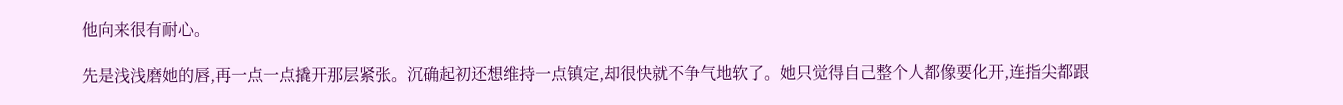他向来很有耐心。

先是浅浅磨她的唇,再一点一点撬开那层紧张。沉确起初还想维持一点镇定,却很快就不争气地软了。她只觉得自己整个人都像要化开,连指尖都跟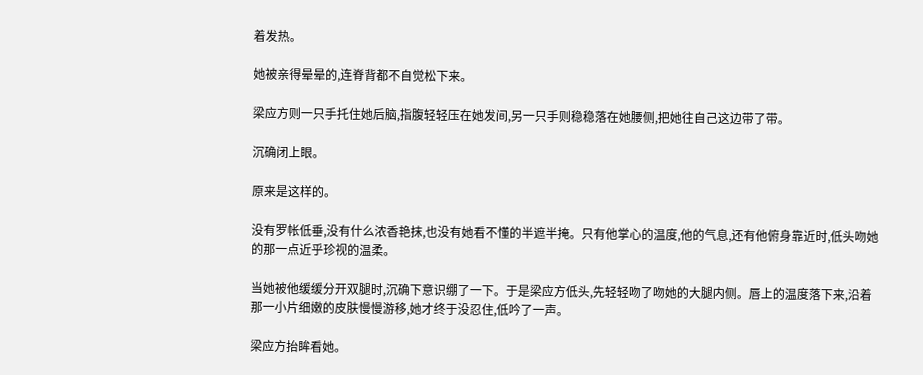着发热。

她被亲得晕晕的,连脊背都不自觉松下来。

梁应方则一只手托住她后脑,指腹轻轻压在她发间,另一只手则稳稳落在她腰侧,把她往自己这边带了带。

沉确闭上眼。

原来是这样的。

没有罗帐低垂,没有什么浓香艳抹,也没有她看不懂的半遮半掩。只有他掌心的温度,他的气息,还有他俯身靠近时,低头吻她的那一点近乎珍视的温柔。

当她被他缓缓分开双腿时,沉确下意识绷了一下。于是梁应方低头,先轻轻吻了吻她的大腿内侧。唇上的温度落下来,沿着那一小片细嫩的皮肤慢慢游移,她才终于没忍住,低吟了一声。

梁应方抬眸看她。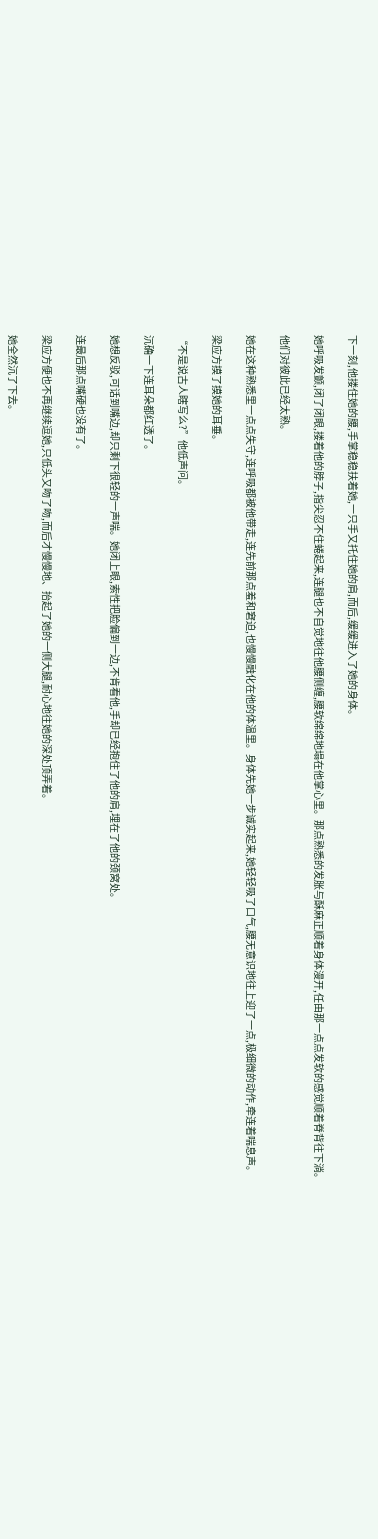下一刻,他搂住她的腰,手掌稳稳扶着她,一只手又托住她的肩,而后,缓缓进入了她的身体。

她呼吸发颤,闭了闭眼,搂着他的脖子,指尖忍不住蜷起来,连腿也不自觉地往他腰侧缠,腰软绵绵地塌在他掌心里。那点熟悉的发胀与酥麻正顺着身体漫开,任由那一点点发软的感觉顺着脊背往下淌。

他们对彼此已经太熟。

她在这种熟悉里一点点失守,连呼吸都被他带走,连先前那点羞和窘迫,也慢慢融化在他的体温里。身体先她一步诚实起来,她轻轻吸了口气,腰无意识地往上迎了一点,极细微的动作,牵连着喘息声。

梁应方摸了摸她的耳垂。

“不是说古人瞎写么?”他低声问。

沉确一下连耳朵都红透了。

她想反驳,可话到嘴边,却只剩下很轻的一声喘。她闭上眼,索性把脸偏到一边,不肯看他,手却已经抱住了他的肩,埋在了他的颈窝处。

连最后那点嘴硬也没有了。

梁应方便也不再继续逗她,只低头又吻了吻,而后才慢慢地、抬起了她的一侧大腿,耐心地往她的深处顶弄着。

她全然沉了下去。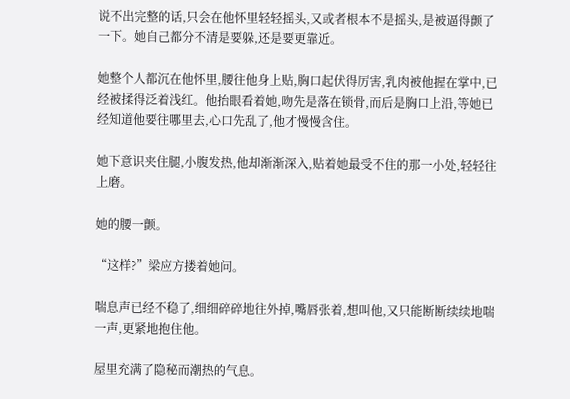说不出完整的话,只会在他怀里轻轻摇头,又或者根本不是摇头,是被逼得颤了一下。她自己都分不清是要躲,还是要更靠近。

她整个人都沉在他怀里,腰往他身上贴,胸口起伏得厉害,乳肉被他握在掌中,已经被揉得泛着浅红。他抬眼看着她,吻先是落在锁骨,而后是胸口上沿,等她已经知道他要往哪里去,心口先乱了,他才慢慢含住。

她下意识夹住腿,小腹发热,他却渐渐深入,贴着她最受不住的那一小处,轻轻往上磨。

她的腰一颤。

“这样?”梁应方搂着她问。

喘息声已经不稳了,细细碎碎地往外掉,嘴唇张着,想叫他,又只能断断续续地喘一声,更紧地抱住他。

屋里充满了隐秘而潮热的气息。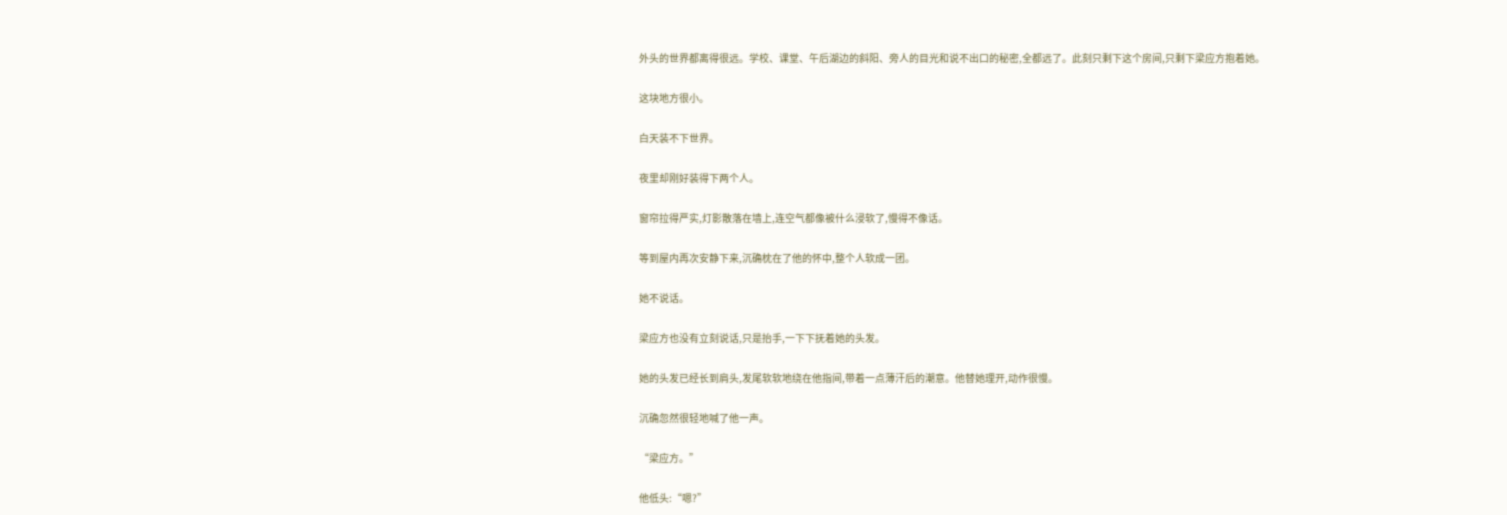外头的世界都离得很远。学校、课堂、午后湖边的斜阳、旁人的目光和说不出口的秘密,全都远了。此刻只剩下这个房间,只剩下梁应方抱着她。

这块地方很小。

白天装不下世界。

夜里却刚好装得下两个人。

窗帘拉得严实,灯影散落在墙上,连空气都像被什么浸软了,慢得不像话。

等到屋内再次安静下来,沉确枕在了他的怀中,整个人软成一团。

她不说话。

梁应方也没有立刻说话,只是抬手,一下下抚着她的头发。

她的头发已经长到肩头,发尾软软地绕在他指间,带着一点薄汗后的潮意。他替她理开,动作很慢。

沉确忽然很轻地喊了他一声。

“梁应方。”

他低头:“嗯?”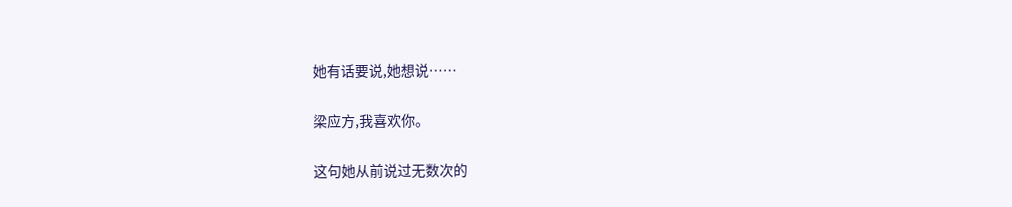她有话要说,她想说……

梁应方,我喜欢你。

这句她从前说过无数次的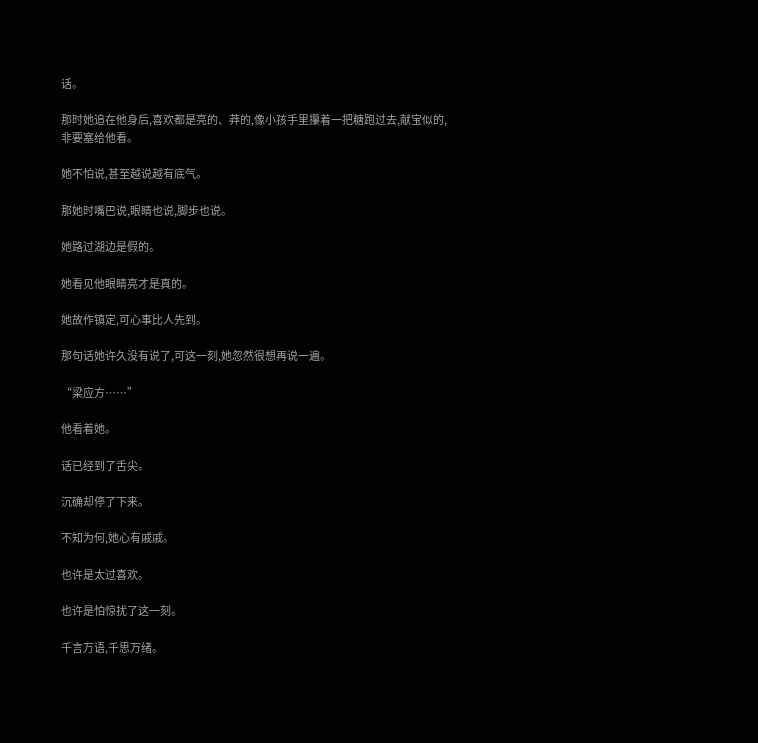话。

那时她追在他身后,喜欢都是亮的、莽的,像小孩手里攥着一把糖跑过去,献宝似的,非要塞给他看。

她不怕说,甚至越说越有底气。

那她时嘴巴说,眼睛也说,脚步也说。

她路过湖边是假的。

她看见他眼睛亮才是真的。

她故作镇定,可心事比人先到。

那句话她许久没有说了,可这一刻,她忽然很想再说一遍。

“梁应方……”

他看着她。

话已经到了舌尖。

沉确却停了下来。

不知为何,她心有戚戚。

也许是太过喜欢。

也许是怕惊扰了这一刻。

千言万语,千思万绪。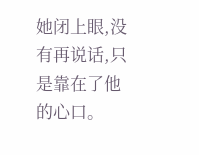她闭上眼,没有再说话,只是靠在了他的心口。